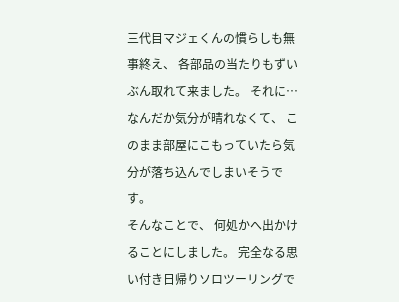三代目マジェくんの慣らしも無事終え、 各部品の当たりもずいぶん取れて来ました。 それに… なんだか気分が晴れなくて、 このまま部屋にこもっていたら気分が落ち込んでしまいそうです。
そんなことで、 何処かへ出かけることにしました。 完全なる思い付き日帰りソロツーリングで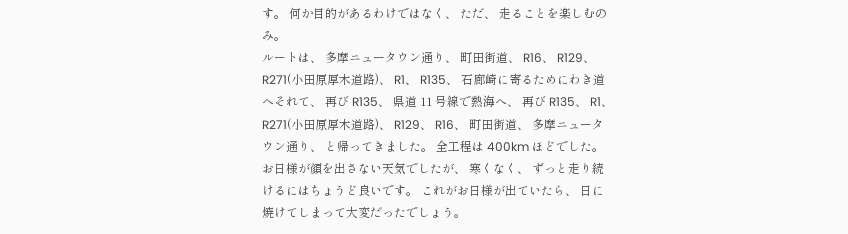す。 何か目的があるわけではなく、 ただ、 走ることを楽しむのみ。
ルートは、 多摩ニュータウン通り、 町田街道、 R16、 R129、 R271(小田原厚木道路)、 R1、 R135、 石廊崎に寄るためにわき道へそれて、 再び R135、 県道 11 号線で熱海へ、 再び R135、 R1、 R271(小田原厚木道路)、 R129、 R16、 町田街道、 多摩ニュータウン通り、 と帰ってきました。 全工程は 400km ほどでした。
お日様が顔を出さない天気でしたが、 寒くなく、 ずっと走り続けるにはちょうど良いです。 これがお日様が出ていたら、 日に焼けてしまって大変だったでしょう。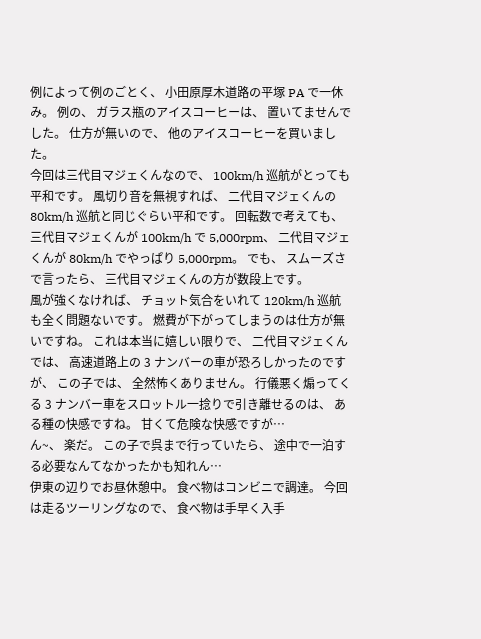例によって例のごとく、 小田原厚木道路の平塚 PA で一休み。 例の、 ガラス瓶のアイスコーヒーは、 置いてませんでした。 仕方が無いので、 他のアイスコーヒーを買いました。
今回は三代目マジェくんなので、 100km/h 巡航がとっても平和です。 風切り音を無視すれば、 二代目マジェくんの 80km/h 巡航と同じぐらい平和です。 回転数で考えても、 三代目マジェくんが 100km/h で 5,000rpm、 二代目マジェくんが 80km/h でやっぱり 5,000rpm。 でも、 スムーズさで言ったら、 三代目マジェくんの方が数段上です。
風が強くなければ、 チョット気合をいれて 120km/h 巡航も全く問題ないです。 燃費が下がってしまうのは仕方が無いですね。 これは本当に嬉しい限りで、 二代目マジェくんでは、 高速道路上の 3 ナンバーの車が恐ろしかったのですが、 この子では、 全然怖くありません。 行儀悪く煽ってくる 3 ナンバー車をスロットル一捻りで引き離せるのは、 ある種の快感ですね。 甘くて危険な快感ですが…
ん~、 楽だ。 この子で呉まで行っていたら、 途中で一泊する必要なんてなかったかも知れん…
伊東の辺りでお昼休憩中。 食べ物はコンビニで調達。 今回は走るツーリングなので、 食べ物は手早く入手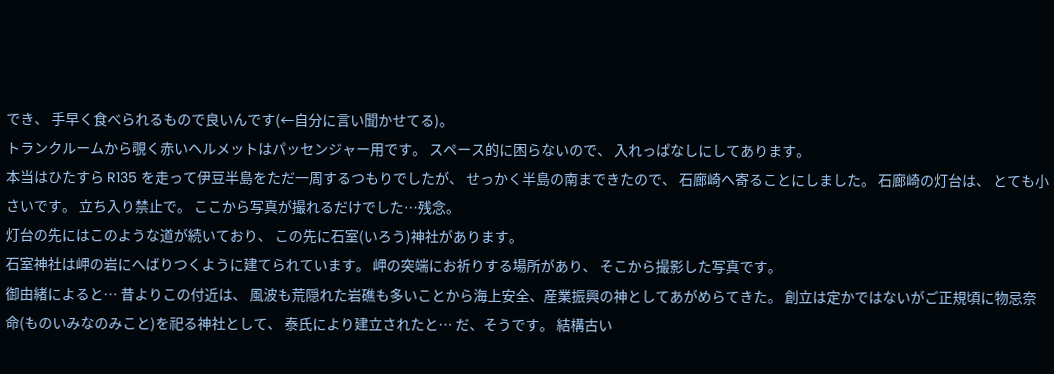でき、 手早く食べられるもので良いんです(←自分に言い聞かせてる)。
トランクルームから覗く赤いヘルメットはパッセンジャー用です。 スペース的に困らないので、 入れっぱなしにしてあります。
本当はひたすら R135 を走って伊豆半島をただ一周するつもりでしたが、 せっかく半島の南まできたので、 石廊崎へ寄ることにしました。 石廊崎の灯台は、 とても小さいです。 立ち入り禁止で。 ここから写真が撮れるだけでした…残念。
灯台の先にはこのような道が続いており、 この先に石室(いろう)神社があります。
石室神社は岬の岩にへばりつくように建てられています。 岬の突端にお祈りする場所があり、 そこから撮影した写真です。
御由緒によると… 昔よりこの付近は、 風波も荒隠れた岩礁も多いことから海上安全、産業振興の神としてあがめらてきた。 創立は定かではないがご正規頃に物忌奈命(ものいみなのみこと)を祀る神社として、 泰氏により建立されたと… だ、そうです。 結構古い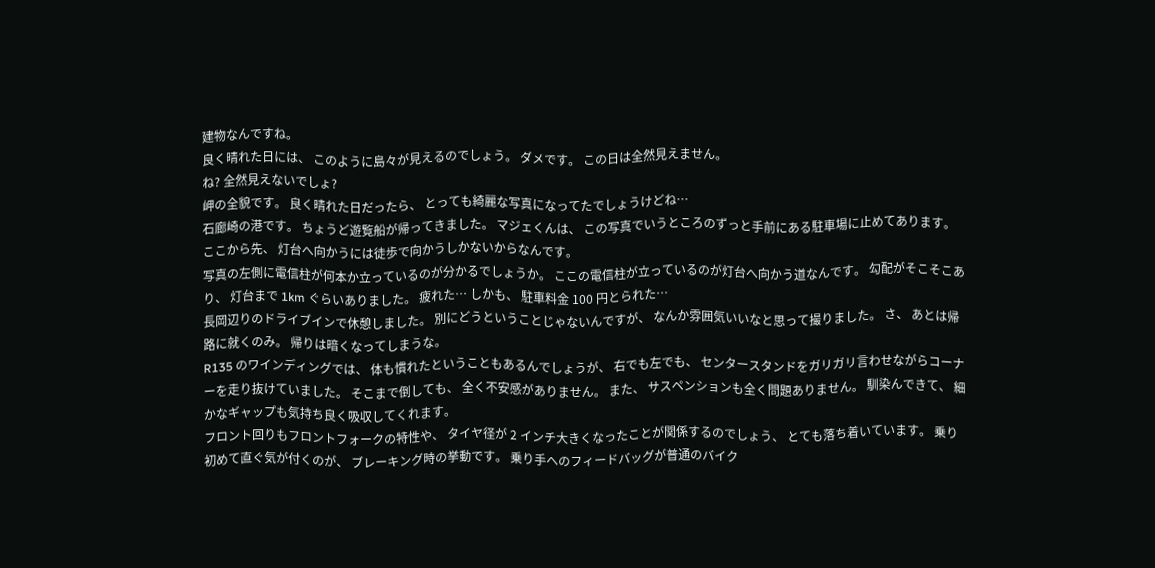建物なんですね。
良く晴れた日には、 このように島々が見えるのでしょう。 ダメです。 この日は全然見えません。
ね? 全然見えないでしょ?
岬の全貌です。 良く晴れた日だったら、 とっても綺麗な写真になってたでしょうけどね…
石廊崎の港です。 ちょうど遊覧船が帰ってきました。 マジェくんは、 この写真でいうところのずっと手前にある駐車場に止めてあります。 ここから先、 灯台へ向かうには徒歩で向かうしかないからなんです。
写真の左側に電信柱が何本か立っているのが分かるでしょうか。 ここの電信柱が立っているのが灯台へ向かう道なんです。 勾配がそこそこあり、 灯台まで 1km ぐらいありました。 疲れた… しかも、 駐車料金 100 円とられた…
長岡辺りのドライブインで休憩しました。 別にどうということじゃないんですが、 なんか雰囲気いいなと思って撮りました。 さ、 あとは帰路に就くのみ。 帰りは暗くなってしまうな。
R135 のワインディングでは、 体も慣れたということもあるんでしょうが、 右でも左でも、 センタースタンドをガリガリ言わせながらコーナーを走り抜けていました。 そこまで倒しても、 全く不安感がありません。 また、 サスペンションも全く問題ありません。 馴染んできて、 細かなギャップも気持ち良く吸収してくれます。
フロント回りもフロントフォークの特性や、 タイヤ径が 2 インチ大きくなったことが関係するのでしょう、 とても落ち着いています。 乗り初めて直ぐ気が付くのが、 ブレーキング時の挙動です。 乗り手へのフィードバッグが普通のバイク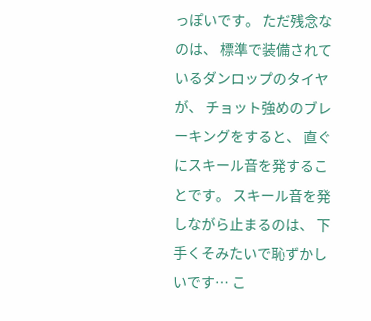っぽいです。 ただ残念なのは、 標準で装備されているダンロップのタイヤが、 チョット強めのブレーキングをすると、 直ぐにスキール音を発することです。 スキール音を発しながら止まるのは、 下手くそみたいで恥ずかしいです… こ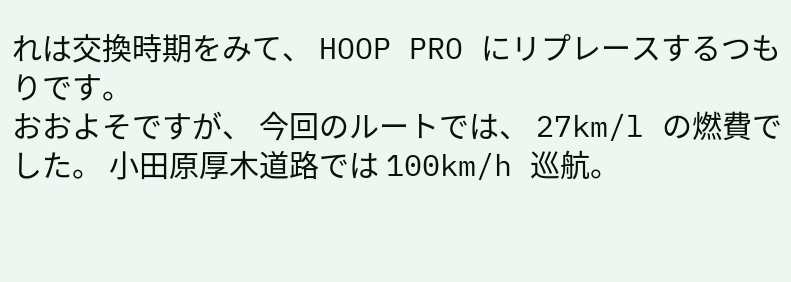れは交換時期をみて、 HOOP PRO にリプレースするつもりです。
おおよそですが、 今回のルートでは、 27km/l の燃費でした。 小田原厚木道路では 100km/h 巡航。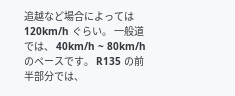追越など場合によっては 120km/h ぐらい。 一般道では、 40km/h ~ 80km/h のペースです。 R135 の前半部分では、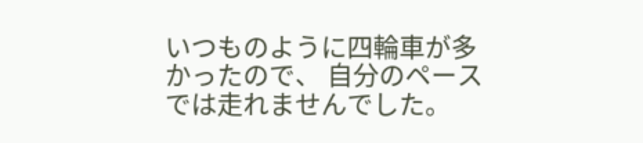いつものように四輪車が多かったので、 自分のペースでは走れませんでした。